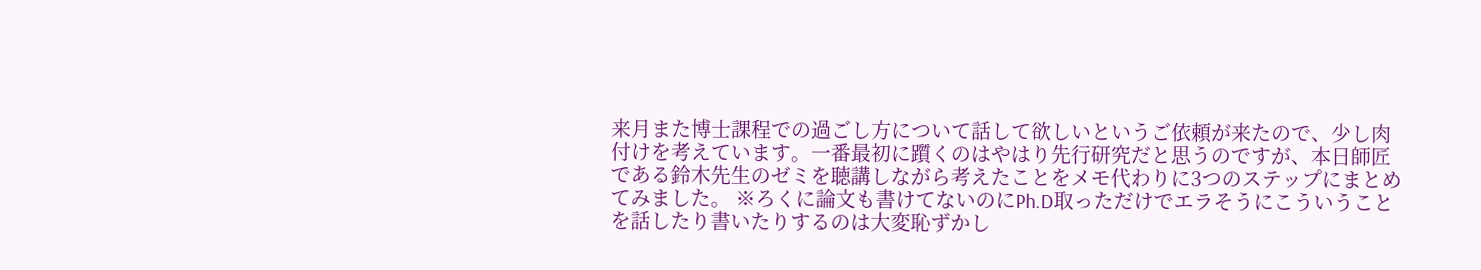来月また博士課程での過ごし方について話して欲しいというご依頼が来たので、少し肉付けを考えています。一番最初に躓くのはやはり先行研究だと思うのですが、本日師匠である鈴木先生のゼミを聴講しながら考えたことをメモ代わりに3つのステップにまとめてみました。 ※ろくに論文も書けてないのにPh.D取っただけでエラそうにこういうことを話したり書いたりするのは大変恥ずかし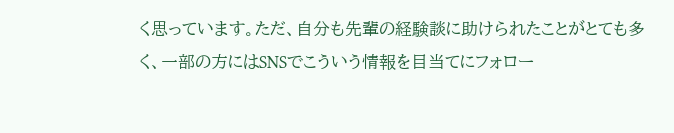く思っています。ただ、自分も先輩の経験談に助けられたことがとても多く、一部の方にはSNSでこういう情報を目当てにフォロー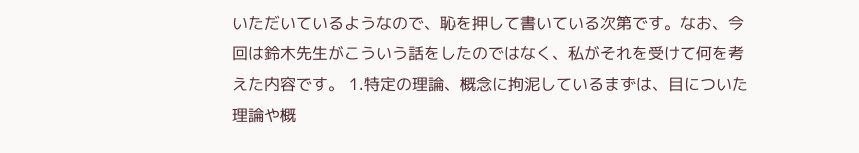いただいているようなので、恥を押して書いている次第です。なお、今回は鈴木先生がこういう話をしたのではなく、私がそれを受けて何を考えた内容です。 1.特定の理論、概念に拘泥しているまずは、目についた理論や概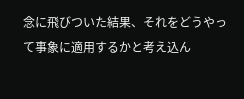念に飛びついた結果、それをどうやって事象に適用するかと考え込ん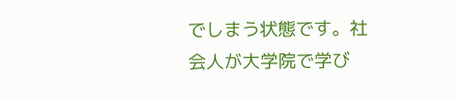でしまう状態です。社会人が大学院で学び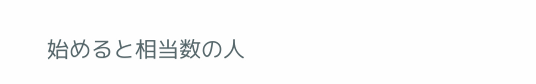始めると相当数の人